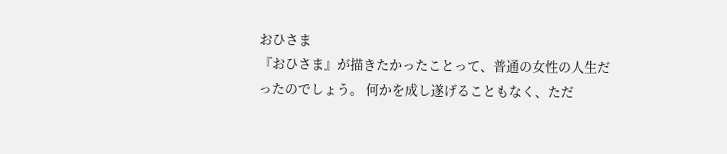おひさま
『おひさま』が描きたかったことって、普通の女性の人生だったのでしょう。 何かを成し遂げることもなく、ただ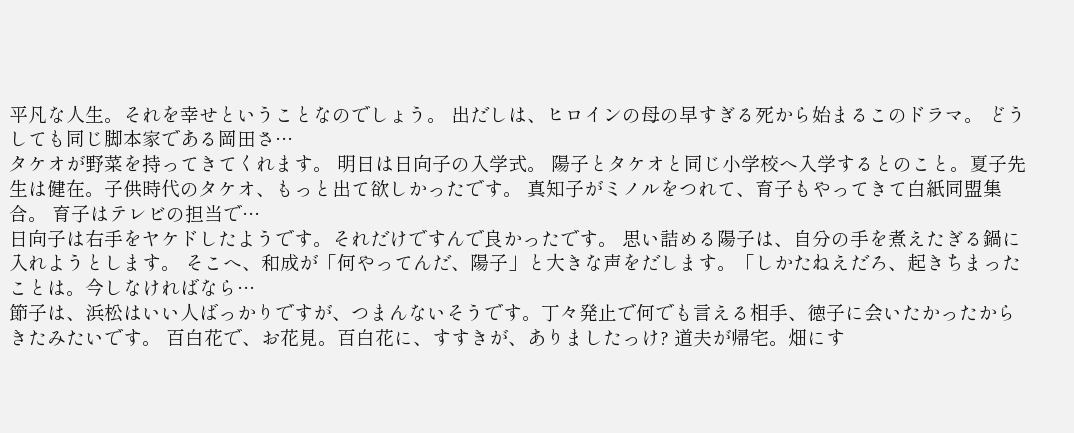平凡な人生。それを幸せということなのでしょう。 出だしは、ヒロインの母の早すぎる死から始まるこのドラマ。 どうしても同じ脚本家である岡田さ…
タケオが野菜を持ってきてくれます。 明日は日向子の入学式。 陽子とタケオと同じ小学校へ入学するとのこと。夏子先生は健在。子供時代のタケオ、もっと出て欲しかったです。 真知子がミノルをつれて、育子もやってきて白紙同盟集合。 育子はテレビの担当で…
日向子は右手をヤケドしたようです。それだけですんで良かったです。 思い詰める陽子は、自分の手を煮えたぎる鍋に入れようとします。 そこへ、和成が「何やってんだ、陽子」と大きな声をだします。「しかたねえだろ、起きちまったことは。今しなければなら…
節子は、浜松はいい人ばっかりですが、つまんないそうです。丁々発止で何でも言える相手、徳子に会いたかったからきたみたいです。 百白花で、お花見。百白花に、すすきが、ありましたっけ? 道夫が帰宅。畑にす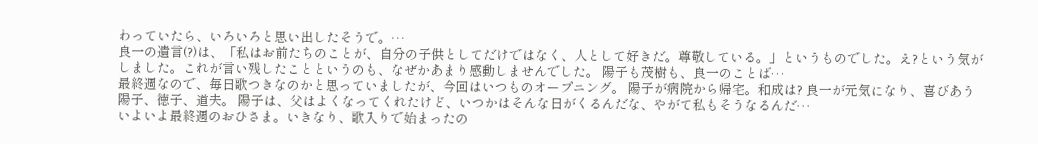わっていたら、いろいろと思い出したそうで。…
良一の遺言(?)は、「私はお前たちのことが、自分の子供としてだけではなく、人として好きだ。尊敬している。」というものでした。え?という気がしました。これが言い残したことというのも、なぜかあまり感動しませんでした。 陽子も茂樹も、良一のことば…
最終週なので、毎日歌つきなのかと思っていましたが、今回はいつものオープニング。 陽子が病院から帰宅。和成は? 良一が元気になり、喜びあう陽子、徳子、道夫。 陽子は、父はよくなってくれたけど、いつかはそんな日がくるんだな、やがて私もそうなるんだ…
いよいよ最終週のおひさま。いきなり、歌入りで始まったの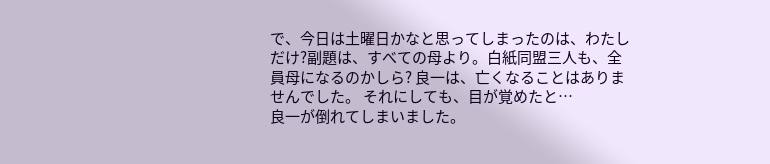で、今日は土曜日かなと思ってしまったのは、わたしだけ?副題は、すべての母より。白紙同盟三人も、全員母になるのかしら? 良一は、亡くなることはありませんでした。 それにしても、目が覚めたと…
良一が倒れてしまいました。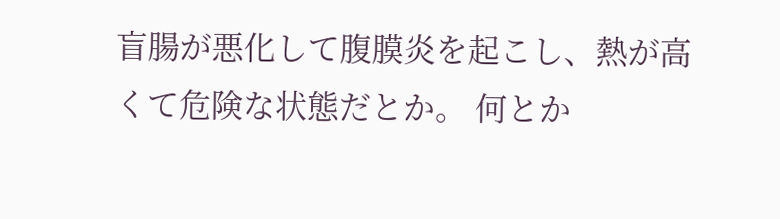盲腸が悪化して腹膜炎を起こし、熱が高くて危険な状態だとか。 何とか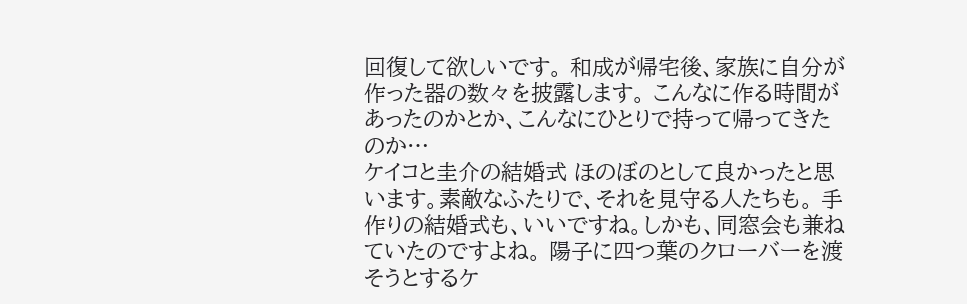回復して欲しいです。 和成が帰宅後、家族に自分が作った器の数々を披露します。 こんなに作る時間があったのかとか、こんなにひとりで持って帰ってきたのか…
ケイコと圭介の結婚式 ほのぼのとして良かったと思います。素敵なふたりで、それを見守る人たちも。 手作りの結婚式も、いいですね。しかも、同窓会も兼ねていたのですよね。 陽子に四つ葉のクローバーを渡そうとするケ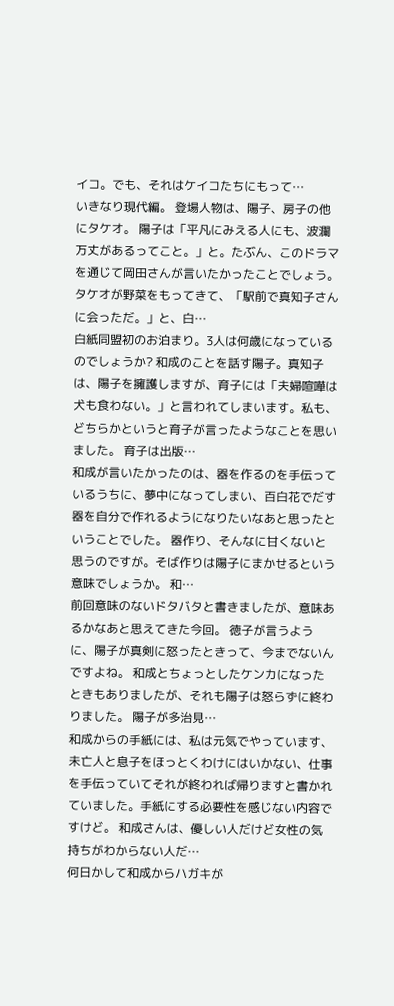イコ。でも、それはケイコたちにもって…
いきなり現代編。 登場人物は、陽子、房子の他にタケオ。 陽子は「平凡にみえる人にも、波瀾万丈があるってこと。」と。たぶん、このドラマを通じて岡田さんが言いたかったことでしょう。 タケオが野菜をもってきて、「駅前で真知子さんに会っただ。」と、白…
白紙同盟初のお泊まり。3人は何歳になっているのでしょうか? 和成のことを話す陽子。真知子は、陽子を擁護しますが、育子には「夫婦喧嘩は犬も食わない。」と言われてしまいます。私も、どちらかというと育子が言ったようなことを思いました。 育子は出版…
和成が言いたかったのは、器を作るのを手伝っているうちに、夢中になってしまい、百白花でだす器を自分で作れるようになりたいなあと思ったということでした。 器作り、そんなに甘くないと思うのですが。そば作りは陽子にまかせるという意味でしょうか。 和…
前回意味のないドタバタと書きましたが、意味あるかなあと思えてきた今回。 徳子が言うように、陽子が真剣に怒ったときって、今までないんですよね。 和成とちょっとしたケンカになったときもありましたが、それも陽子は怒らずに終わりました。 陽子が多治見…
和成からの手紙には、私は元気でやっています、未亡人と息子をほっとくわけにはいかない、仕事を手伝っていてそれが終われば帰りますと書かれていました。手紙にする必要性を感じない内容ですけど。 和成さんは、優しい人だけど女性の気持ちがわからない人だ…
何日かして和成からハガキが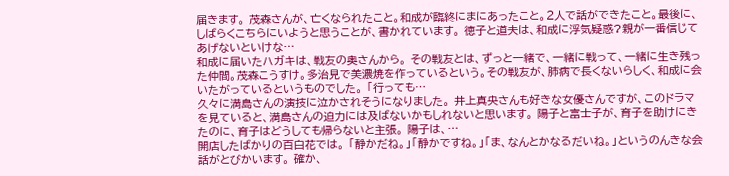届きます。 茂森さんが、亡くなられたこと。和成が臨終にまにあったこと。2人で話ができたこと。最後に、しばらくこちらにいようと思うことが、書かれています。 徳子と道夫は、和成に浮気疑惑?親が一番信じてあげないといけな…
和成に届いたハガキは、戦友の奥さんから。 その戦友とは、ずっと一緒で、一緒に戦って、一緒に生き残った仲間。茂森こうすけ。多治見で美濃焼を作っているという。その戦友が、肺病で長くないらしく、和成に会いたがっているというものでした。 「行っても…
久々に満島さんの演技に泣かされそうになりました。 井上真央さんも好きな女優さんですが、このドラマを見ていると、満島さんの迫力には及ばないかもしれないと思います。 陽子と富士子が、育子を助けにきたのに、育子はどうしても帰らないと主張。 陽子は、…
開店したばかりの百白花では。 「静かだね。」「静かですね。」「ま、なんとかなるだいね。」というのんきな会話がとびかいます。 確か、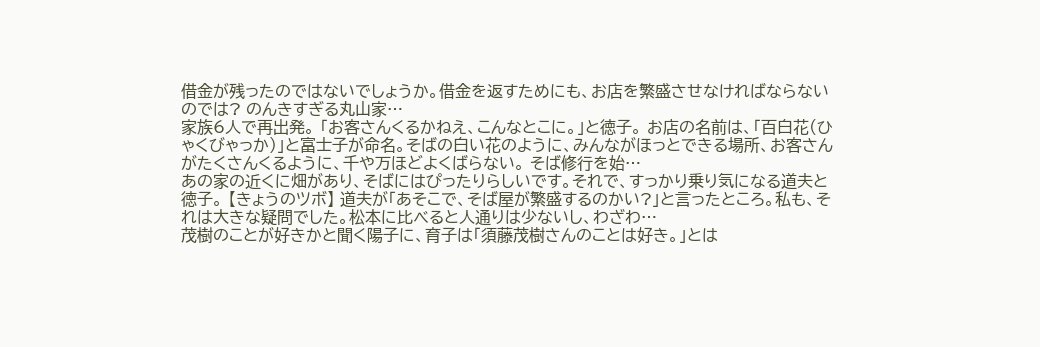借金が残ったのではないでしょうか。借金を返すためにも、お店を繁盛させなければならないのでは? のんきすぎる丸山家…
家族6人で再出発。 「お客さんくるかねえ、こんなとこに。」と徳子。 お店の名前は、「百白花(ひゃくびゃっか)」と富士子が命名。そばの白い花のように、みんながほっとできる場所、お客さんがたくさんくるように、千や万ほどよくばらない。 そば修行を始…
あの家の近くに畑があり、そばにはぴったりらしいです。それで、すっかり乗り気になる道夫と徳子。 【きょうのツボ】 道夫が「あそこで、そば屋が繁盛するのかい?」と言ったところ。私も、それは大きな疑問でした。松本に比べると人通りは少ないし、わざわ…
茂樹のことが好きかと聞く陽子に、育子は「須藤茂樹さんのことは好き。」とは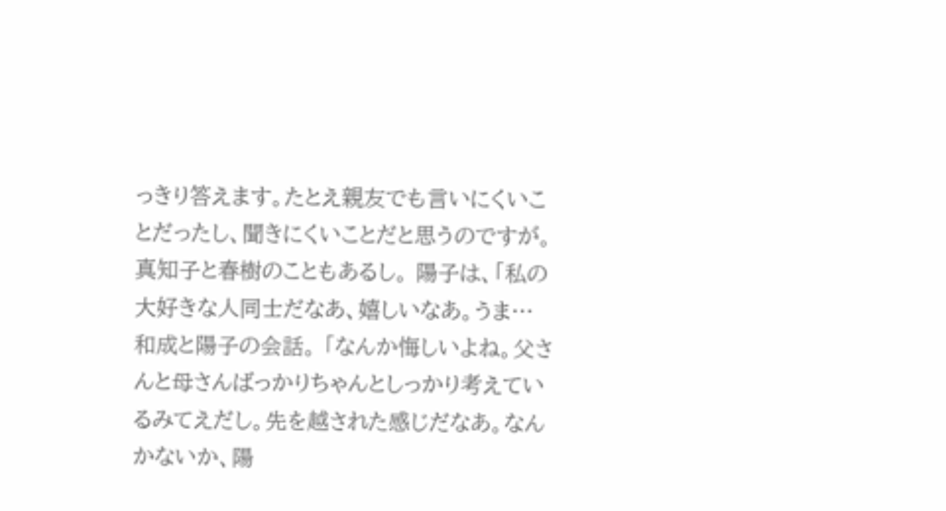っきり答えます。たとえ親友でも言いにくいことだったし、聞きにくいことだと思うのですが。真知子と春樹のこともあるし。 陽子は、「私の大好きな人同士だなあ、嬉しいなあ。うま…
和成と陽子の会話。 「なんか悔しいよね。父さんと母さんばっかりちゃんとしっかり考えているみてえだし。先を越された感じだなあ。なんかないか、陽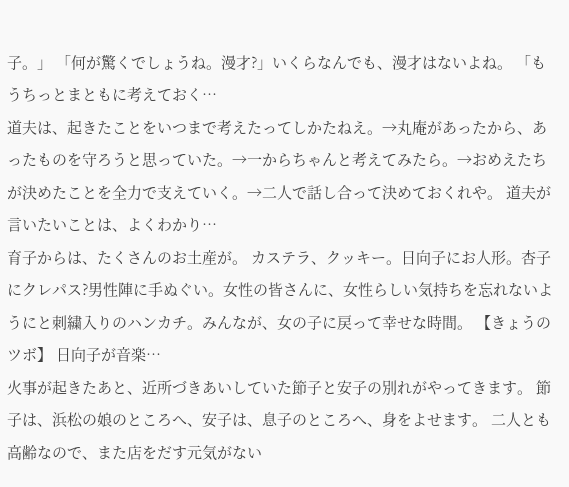子。」 「何が驚くでしょうね。漫才?」いくらなんでも、漫才はないよね。 「もうちっとまともに考えておく…
道夫は、起きたことをいつまで考えたってしかたねえ。→丸庵があったから、あったものを守ろうと思っていた。→一からちゃんと考えてみたら。→おめえたちが決めたことを全力で支えていく。→二人で話し合って決めておくれや。 道夫が言いたいことは、よくわかり…
育子からは、たくさんのお土産が。 カステラ、クッキー。日向子にお人形。杏子にクレパス?男性陣に手ぬぐい。女性の皆さんに、女性らしい気持ちを忘れないようにと刺繍入りのハンカチ。みんなが、女の子に戻って幸せな時間。 【きょうのツボ】 日向子が音楽…
火事が起きたあと、近所づきあいしていた節子と安子の別れがやってきます。 節子は、浜松の娘のところへ、安子は、息子のところへ、身をよせます。 二人とも高齢なので、また店をだす元気がない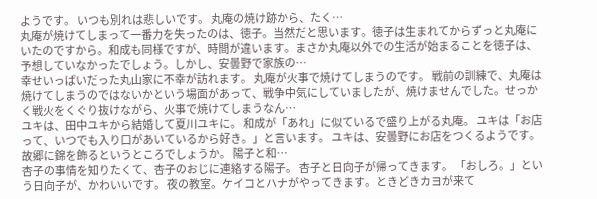ようです。 いつも別れは悲しいです。 丸庵の焼け跡から、たく…
丸庵が焼けてしまって一番力を失ったのは、徳子。当然だと思います。徳子は生まれてからずっと丸庵にいたのですから。和成も同様ですが、時間が違います。まさか丸庵以外での生活が始まることを徳子は、予想していなかったでしょう。しかし、安曇野で家族の…
幸せいっぱいだった丸山家に不幸が訪れます。 丸庵が火事で焼けてしまうのです。 戦前の訓練で、丸庵は焼けてしまうのではないかという場面があって、戦争中気にしていましたが、焼けませんでした。せっかく戦火をくぐり抜けながら、火事で焼けてしまうなん…
ユキは、田中ユキから結婚して夏川ユキに。 和成が「あれ」に似ているで盛り上がる丸庵。 ユキは「お店って、いつでも入り口があいているから好き。」と言います。 ユキは、安曇野にお店をつくるようです。故郷に錦を飾るというところでしょうか。 陽子と和…
杏子の事情を知りたくて、杏子のおじに連絡する陽子。 杏子と日向子が帰ってきます。 「おしろ。」という日向子が、かわいいです。 夜の教室。ケイコとハナがやってきます。ときどきカヨが来て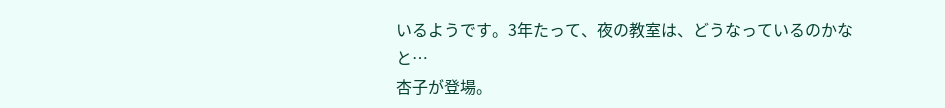いるようです。3年たって、夜の教室は、どうなっているのかなと…
杏子が登場。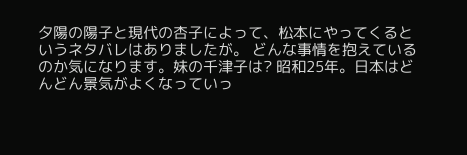夕陽の陽子と現代の杏子によって、松本にやってくるというネタバレはありましたが。 どんな事情を抱えているのか気になります。妹の千津子は? 昭和25年。日本はどんどん景気がよくなっていっ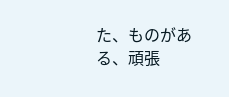た、ものがある、頑張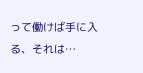って働けば手に入る、それは…